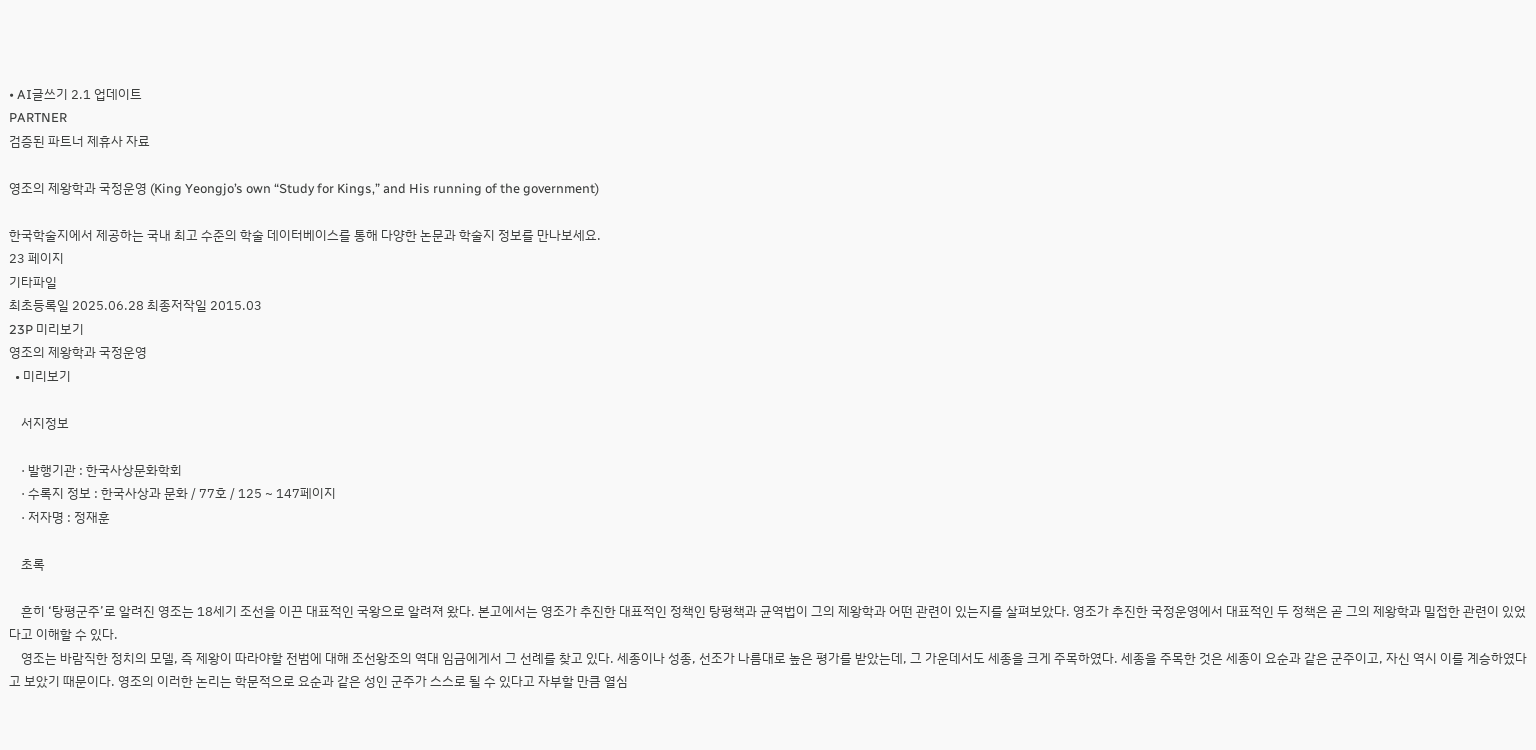• AI글쓰기 2.1 업데이트
PARTNER
검증된 파트너 제휴사 자료

영조의 제왕학과 국정운영 (King Yeongjo’s own “Study for Kings,” and His running of the government)

한국학술지에서 제공하는 국내 최고 수준의 학술 데이터베이스를 통해 다양한 논문과 학술지 정보를 만나보세요.
23 페이지
기타파일
최초등록일 2025.06.28 최종저작일 2015.03
23P 미리보기
영조의 제왕학과 국정운영
  • 미리보기

    서지정보

    · 발행기관 : 한국사상문화학회
    · 수록지 정보 : 한국사상과 문화 / 77호 / 125 ~ 147페이지
    · 저자명 : 정재훈

    초록

    흔히 ‘탕평군주’로 알려진 영조는 18세기 조선을 이끈 대표적인 국왕으로 알려져 왔다. 본고에서는 영조가 추진한 대표적인 정책인 탕평책과 균역법이 그의 제왕학과 어떤 관련이 있는지를 살펴보았다. 영조가 추진한 국정운영에서 대표적인 두 정책은 곧 그의 제왕학과 밀접한 관련이 있었다고 이해할 수 있다.
    영조는 바람직한 정치의 모델, 즉 제왕이 따라야할 전범에 대해 조선왕조의 역대 임금에게서 그 선례를 찾고 있다. 세종이나 성종, 선조가 나름대로 높은 평가를 받았는데, 그 가운데서도 세종을 크게 주목하였다. 세종을 주목한 것은 세종이 요순과 같은 군주이고, 자신 역시 이를 계승하였다고 보았기 때문이다. 영조의 이러한 논리는 학문적으로 요순과 같은 성인 군주가 스스로 될 수 있다고 자부할 만큼 열심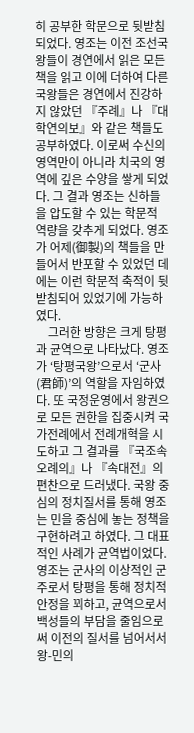히 공부한 학문으로 뒷받침되었다. 영조는 이전 조선국왕들이 경연에서 읽은 모든 책을 읽고 이에 더하여 다른 국왕들은 경연에서 진강하지 않았던 『주례』나 『대학연의보』와 같은 책들도 공부하였다. 이로써 수신의 영역만이 아니라 치국의 영역에 깊은 수양을 쌓게 되었다. 그 결과 영조는 신하들을 압도할 수 있는 학문적 역량을 갖추게 되었다. 영조가 어제(御製)의 책들을 만들어서 반포할 수 있었던 데에는 이런 학문적 축적이 뒷받침되어 있었기에 가능하였다.
    그러한 방향은 크게 탕평과 균역으로 나타났다. 영조가 ‘탕평국왕’으로서 ‘군사(君師)’의 역할을 자임하였다. 또 국정운영에서 왕권으로 모든 권한을 집중시켜 국가전례에서 전례개혁을 시도하고 그 결과를 『국조속오례의』나 『속대전』의 편찬으로 드러냈다. 국왕 중심의 정치질서를 통해 영조는 민을 중심에 놓는 정책을 구현하려고 하였다. 그 대표적인 사례가 균역법이었다. 영조는 군사의 이상적인 군주로서 탕평을 통해 정치적 안정을 꾀하고, 균역으로서 백성들의 부담을 줄임으로써 이전의 질서를 넘어서서 왕-민의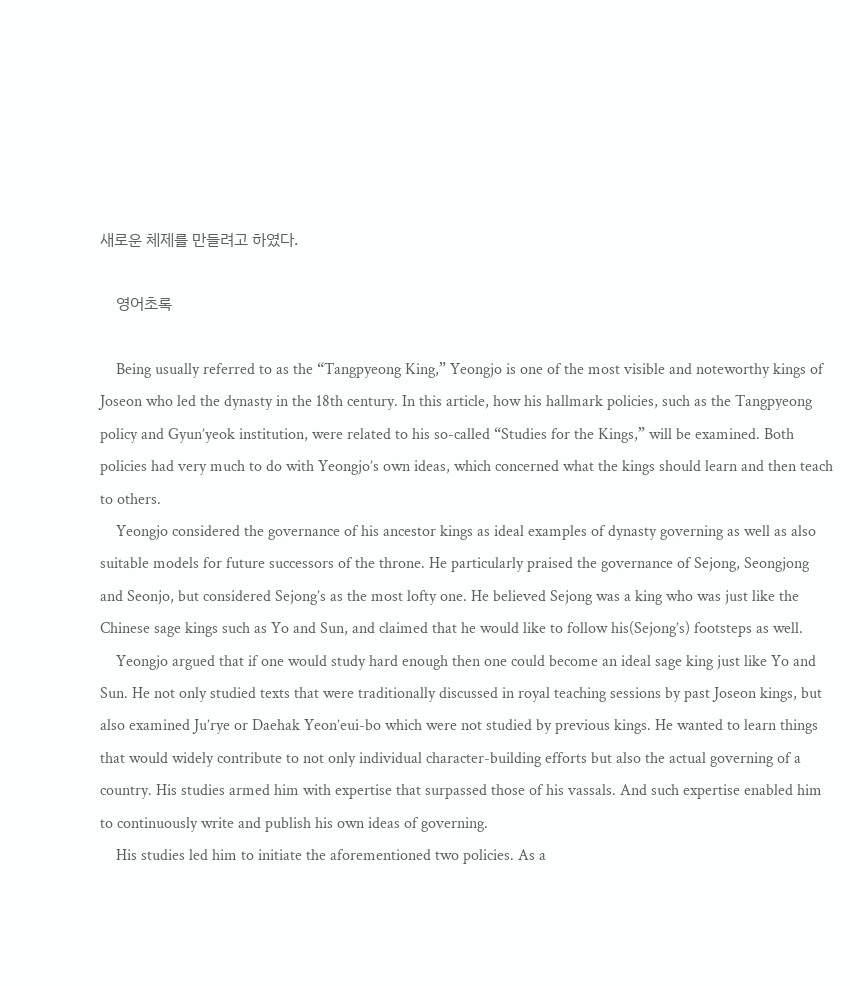새로운 체제를 만들려고 하였다.

    영어초록

    Being usually referred to as the “Tangpyeong King,” Yeongjo is one of the most visible and noteworthy kings of Joseon who led the dynasty in the 18th century. In this article, how his hallmark policies, such as the Tangpyeong policy and Gyun’yeok institution, were related to his so-called “Studies for the Kings,” will be examined. Both policies had very much to do with Yeongjo’s own ideas, which concerned what the kings should learn and then teach to others.
    Yeongjo considered the governance of his ancestor kings as ideal examples of dynasty governing as well as also suitable models for future successors of the throne. He particularly praised the governance of Sejong, Seongjong and Seonjo, but considered Sejong’s as the most lofty one. He believed Sejong was a king who was just like the Chinese sage kings such as Yo and Sun, and claimed that he would like to follow his(Sejong’s) footsteps as well.
    Yeongjo argued that if one would study hard enough then one could become an ideal sage king just like Yo and Sun. He not only studied texts that were traditionally discussed in royal teaching sessions by past Joseon kings, but also examined Ju’rye or Daehak Yeon’eui-bo which were not studied by previous kings. He wanted to learn things that would widely contribute to not only individual character-building efforts but also the actual governing of a country. His studies armed him with expertise that surpassed those of his vassals. And such expertise enabled him to continuously write and publish his own ideas of governing.
    His studies led him to initiate the aforementioned two policies. As a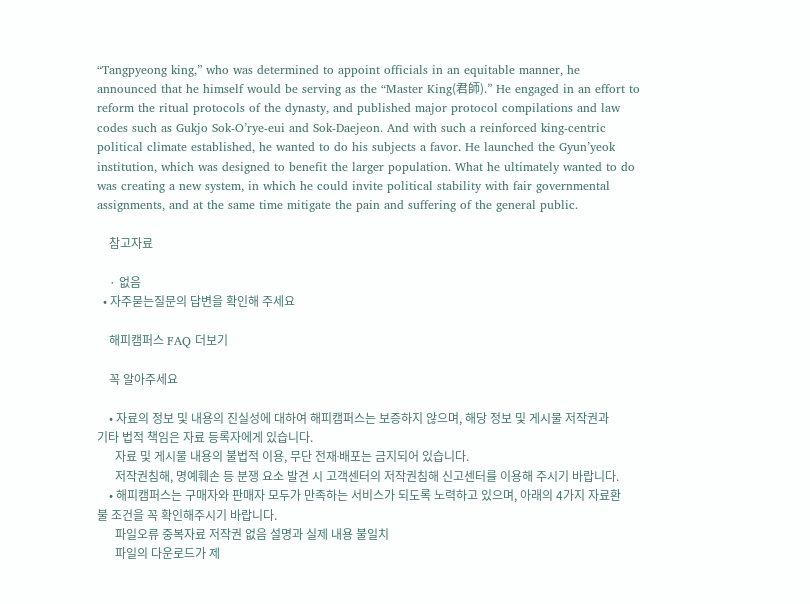“Tangpyeong king,” who was determined to appoint officials in an equitable manner, he announced that he himself would be serving as the “Master King(君師).” He engaged in an effort to reform the ritual protocols of the dynasty, and published major protocol compilations and law codes such as Gukjo Sok-O’rye-eui and Sok-Daejeon. And with such a reinforced king-centric political climate established, he wanted to do his subjects a favor. He launched the Gyun’yeok institution, which was designed to benefit the larger population. What he ultimately wanted to do was creating a new system, in which he could invite political stability with fair governmental assignments, and at the same time mitigate the pain and suffering of the general public.

    참고자료

    · 없음
  • 자주묻는질문의 답변을 확인해 주세요

    해피캠퍼스 FAQ 더보기

    꼭 알아주세요

    • 자료의 정보 및 내용의 진실성에 대하여 해피캠퍼스는 보증하지 않으며, 해당 정보 및 게시물 저작권과 기타 법적 책임은 자료 등록자에게 있습니다.
      자료 및 게시물 내용의 불법적 이용, 무단 전재∙배포는 금지되어 있습니다.
      저작권침해, 명예훼손 등 분쟁 요소 발견 시 고객센터의 저작권침해 신고센터를 이용해 주시기 바랍니다.
    • 해피캠퍼스는 구매자와 판매자 모두가 만족하는 서비스가 되도록 노력하고 있으며, 아래의 4가지 자료환불 조건을 꼭 확인해주시기 바랍니다.
      파일오류 중복자료 저작권 없음 설명과 실제 내용 불일치
      파일의 다운로드가 제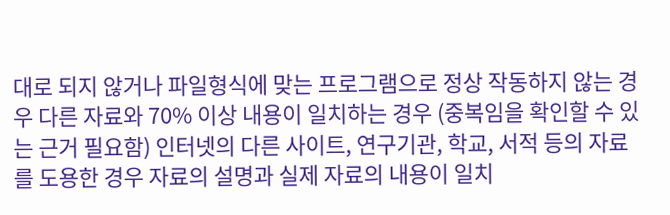대로 되지 않거나 파일형식에 맞는 프로그램으로 정상 작동하지 않는 경우 다른 자료와 70% 이상 내용이 일치하는 경우 (중복임을 확인할 수 있는 근거 필요함) 인터넷의 다른 사이트, 연구기관, 학교, 서적 등의 자료를 도용한 경우 자료의 설명과 실제 자료의 내용이 일치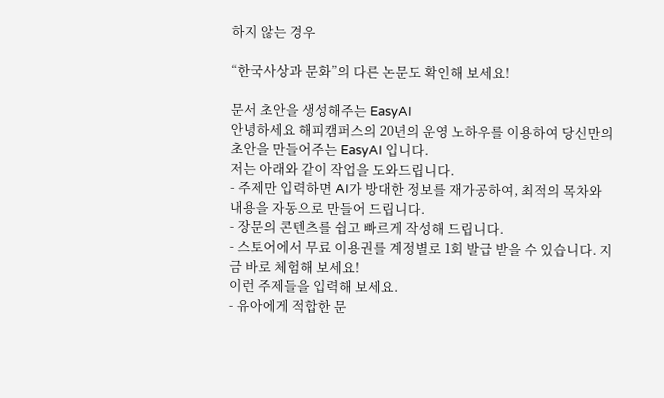하지 않는 경우

“한국사상과 문화”의 다른 논문도 확인해 보세요!

문서 초안을 생성해주는 EasyAI
안녕하세요 해피캠퍼스의 20년의 운영 노하우를 이용하여 당신만의 초안을 만들어주는 EasyAI 입니다.
저는 아래와 같이 작업을 도와드립니다.
- 주제만 입력하면 AI가 방대한 정보를 재가공하여, 최적의 목차와 내용을 자동으로 만들어 드립니다.
- 장문의 콘텐츠를 쉽고 빠르게 작성해 드립니다.
- 스토어에서 무료 이용권를 계정별로 1회 발급 받을 수 있습니다. 지금 바로 체험해 보세요!
이런 주제들을 입력해 보세요.
- 유아에게 적합한 문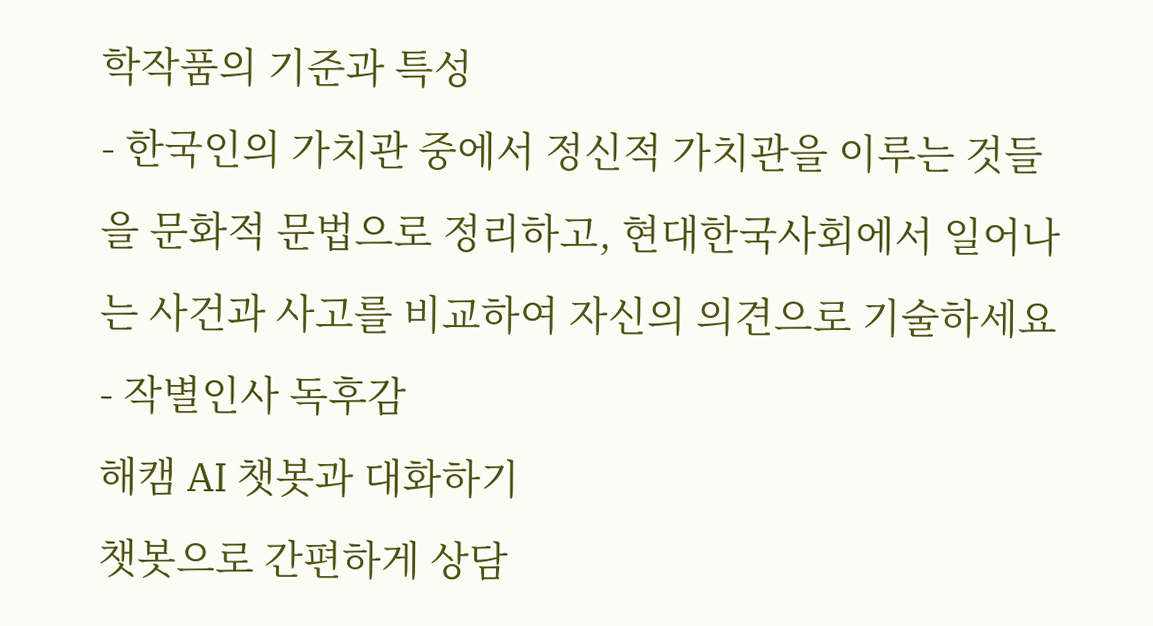학작품의 기준과 특성
- 한국인의 가치관 중에서 정신적 가치관을 이루는 것들을 문화적 문법으로 정리하고, 현대한국사회에서 일어나는 사건과 사고를 비교하여 자신의 의견으로 기술하세요
- 작별인사 독후감
해캠 AI 챗봇과 대화하기
챗봇으로 간편하게 상담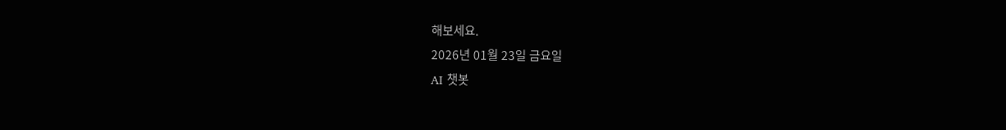해보세요.
2026년 01월 23일 금요일
AI 챗봇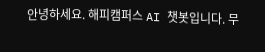안녕하세요. 해피캠퍼스 AI 챗봇입니다. 무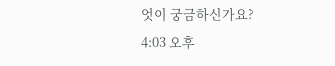엇이 궁금하신가요?
4:03 오후